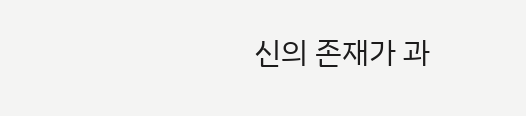신의 존재가 과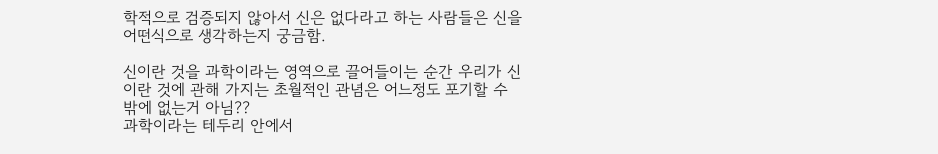학적으로 검증되지 않아서 신은 없다라고 하는 사람들은 신을 어떤식으로 생각하는지 궁금함.

신이란 것을 과학이라는 영역으로 끌어들이는 순간 우리가 신이란 것에 관해 가지는 초월적인 관념은 어느정도 포기할 수 밖에 없는거 아님??
과학이라는 테두리 안에서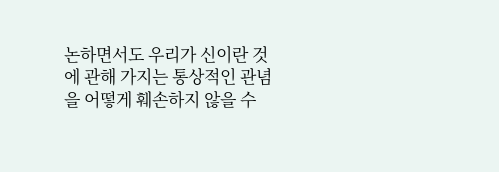논하면서도 우리가 신이란 것에 관해 가지는 통상적인 관념을 어떻게 훼손하지 않을 수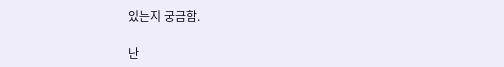있는지 궁금함.

난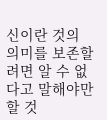신이란 것의 의미를 보존할려면 알 수 없다고 말해야만 할 것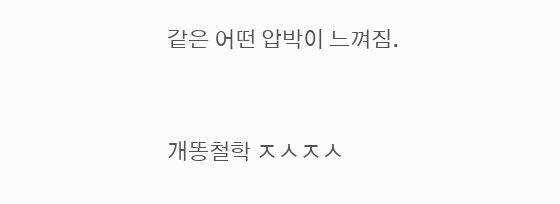같은 어떤 압박이 느껴짐.


개똥철학 ㅈㅅㅈㅅ